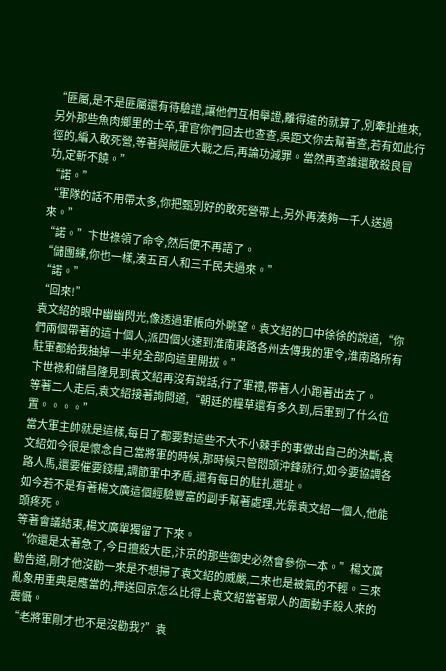“匪屬,是不是匪屬還有待驗證,讓他們互相舉證,離得遠的就算了,別牽扯進來,另外那些魚肉鄉里的士卒,軍官你們回去也查查,吳距文你去幫著查,若有如此行徑的,編入敢死營,等著與賊匪大戰之后,再論功減罪。當然再查誰還敢殺良冒功,定斬不饒。”
“諾。”
“軍隊的話不用帶太多,你把甄別好的敢死營帶上,另外再湊夠一千人送過來。”
“諾。”卞世祿領了命令,然后便不再語了。
“儲團練,你也一樣,湊五百人和三千民夫過來。”
“諾。”
“回來!”
袁文紹的眼中幽幽閃光,像透過軍帳向外眺望。袁文紹的口中徐徐的說道,“你們兩個帶著的這十個人,派四個火速到淮南東路各州去傳我的軍令,淮南路所有駐軍都給我抽掉一半兒全部向這里開拔。”
卞世祿和儲昌隆見到袁文紹再沒有說話,行了軍禮,帶著人小跑著出去了。
等著二人走后,袁文紹接著詢問道,“朝廷的糧草還有多久到,后軍到了什么位置。。。。”
當大軍主帥就是這樣,每日了都要對這些不大不小棘手的事做出自己的決斷,袁文紹如今很是懷念自己當將軍的時候,那時候只管悶頭沖鋒就行,如今要協調各路人馬,還要催要錢糧,調節軍中矛盾,還有每日的駐扎選址。
如今若不是有著楊文廣這個經驗豐富的副手幫著處理,光靠袁文紹一個人,他能頭疼死。
等著會議結束,楊文廣單獨留了下來。
“你還是太著急了,今日擅殺大臣,汴京的那些御史必然會參你一本。”楊文廣勸告道,剛才他沒勸一來是不想掃了袁文紹的威嚴,二來也是被氣的不輕。三來亂象用重典是應當的,押送回京怎么比得上袁文紹當著眾人的面動手殺人來的震懾。
“老將軍剛才也不是沒勸我?”袁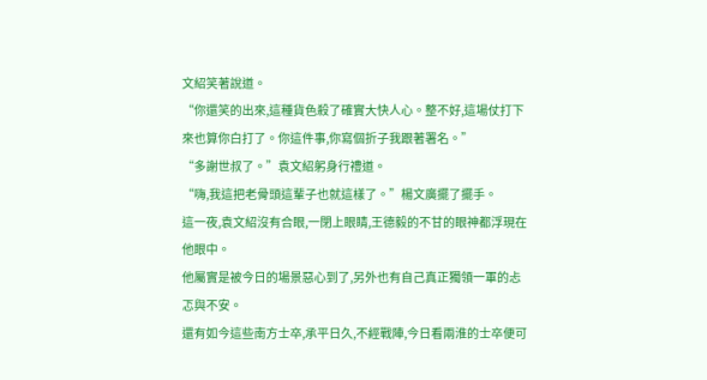文紹笑著說道。
“你還笑的出來,這種貨色殺了確實大快人心。整不好,這場仗打下來也算你白打了。你這件事,你寫個折子我跟著署名。”
“多謝世叔了。”袁文紹躬身行禮道。
“嗨,我這把老骨頭這輩子也就這樣了。”楊文廣擺了擺手。
這一夜,袁文紹沒有合眼,一閉上眼睛,王德毅的不甘的眼神都浮現在他眼中。
他屬實是被今日的場景惡心到了,另外也有自己真正獨領一軍的忐忑與不安。
還有如今這些南方士卒,承平日久,不經戰陣,今日看兩淮的士卒便可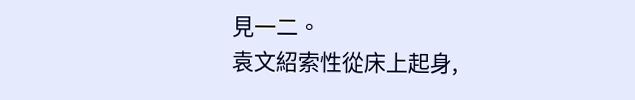見一二。
袁文紹索性從床上起身,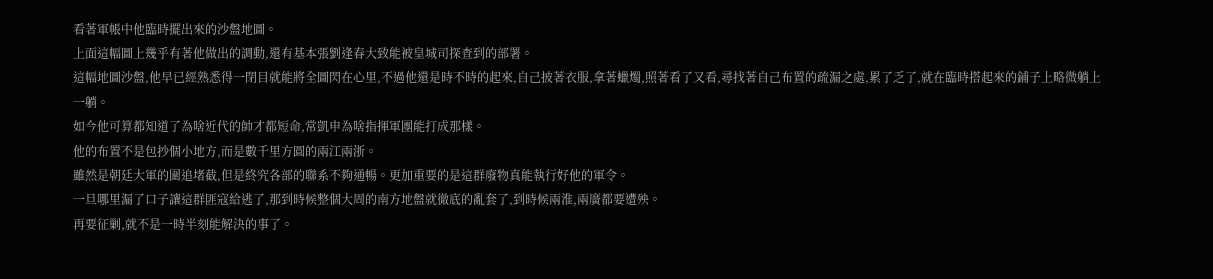看著軍帳中他臨時擺出來的沙盤地圖。
上面這幅圖上幾乎有著他做出的調動,還有基本張劉逢春大致能被皇城司探查到的部署。
這幅地圖沙盤,他早已經熟悉得一閉目就能將全圖閃在心里,不過他還是時不時的起來,自己披著衣服,拿著蠟燭,照著看了又看,尋找著自己布置的疏漏之處,累了乏了,就在臨時搭起來的鋪子上略微躺上一躺。
如今他可算都知道了為啥近代的帥才都短命,常凱申為啥指揮軍團能打成那樣。
他的布置不是包抄個小地方,而是數千里方圓的兩江兩浙。
雖然是朝廷大軍的圍追堵截,但是終究各部的聯系不夠通暢。更加重要的是這群廢物真能執行好他的軍令。
一旦哪里漏了口子讓這群匪寇給逃了,那到時候整個大周的南方地盤就徹底的亂套了,到時候兩淮,兩廣都要遭殃。
再要征剿,就不是一時半刻能解決的事了。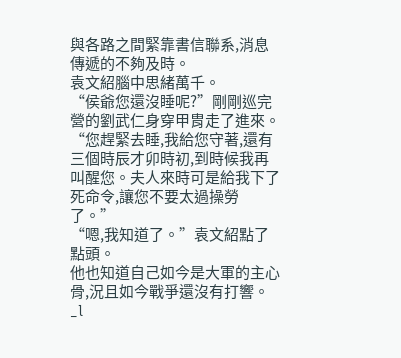與各路之間緊靠書信聯系,消息傳遞的不夠及時。
袁文紹腦中思緒萬千。
“侯爺您還沒睡呢?”剛剛巡完營的劉武仁身穿甲胄走了進來。
“您趕緊去睡,我給您守著,還有三個時辰才卯時初,到時候我再叫醒您。夫人來時可是給我下了死命令,讓您不要太過操勞了。”
“嗯,我知道了。”袁文紹點了點頭。
他也知道自己如今是大軍的主心骨,況且如今戰爭還沒有打響。
_l